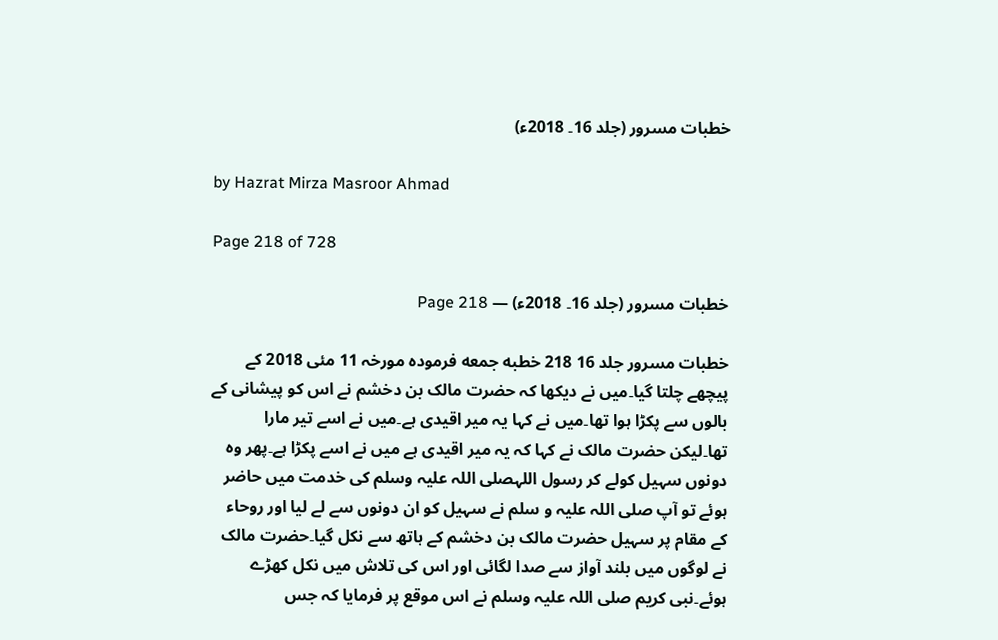خطبات مسرور (جلد 16۔ 2018ء)

by Hazrat Mirza Masroor Ahmad

Page 218 of 728

خطبات مسرور (جلد 16۔ 2018ء) — Page 218

خطبات مسرور جلد 16 218 خطبه جمعه فرمودہ مورخہ 11 مئی 2018 کے پیچھے چلتا گیا۔میں نے دیکھا کہ حضرت مالک بن دخشم نے اس کو پیشانی کے بالوں سے پکڑا ہوا تھا۔میں نے کہا یہ میر اقیدی ہے۔میں نے اسے تیر مارا تھا۔لیکن حضرت مالک نے کہا کہ یہ میر اقیدی ہے میں نے اسے پکڑا ہے۔پھر وہ دونوں سہیل کولے کر رسول اللہصلی اللہ علیہ وسلم کی خدمت میں حاضر ہوئے تو آپ صلی اللہ علیہ و سلم نے سہیل کو ان دونوں سے لے لیا اور روحاء کے مقام پر سہیل حضرت مالک بن دخشم کے ہاتھ سے نکل گیا۔حضرت مالک نے لوگوں میں بلند آواز سے صدا لگائی اور اس کی تلاش میں نکل کھڑے ہوئے۔نبی کریم صلی اللہ علیہ وسلم نے اس موقع پر فرمایا کہ جس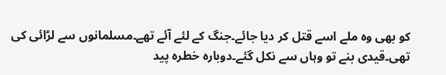کو بھی وہ ملے اسے قتل کر دیا جائے۔جنگ کے لئے آئے تھے۔مسلمانوں سے لڑائی کی تھی۔قیدی بنے تو وہاں سے نکل گئے۔دوبارہ خطرہ پید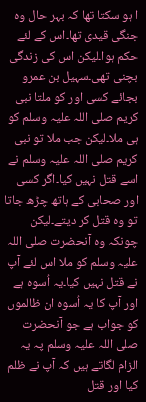ا ہو سکتا تھا کہ بہر حال وہ جنگی قیدی تھا۔اس کے لئے حکم ہوا۔لیکن اس کی زندگی بچنی تھی۔سہیل بن عمرو بجائے کسی اور کو ملتا نبی کریم صلی اللہ علیہ وسلم کو ہی ملا۔لیکن جب ملا تو نبی کریم صلی اللہ علیہ وسلم نے اسے قتل نہیں کیا۔اگر کسی اور صحابی کے ہاتھ چڑھ جاتا تو وہ قتل کر دیتے۔لیکن چونکہ وہ آنحضرت صلی اللہ علیہ وسلم کو ملا اس لئے آپ نے قتل نہیں کیا۔یہ اُسوہ ہے اور آپ کا یہ اُسوہ ان ظالموں کو جواب ہے جو آنحضرت صلی اللہ علیہ وسلم پہ یہ الزام لگاتے ہیں کہ آپ نے ظلم کیا اور قتل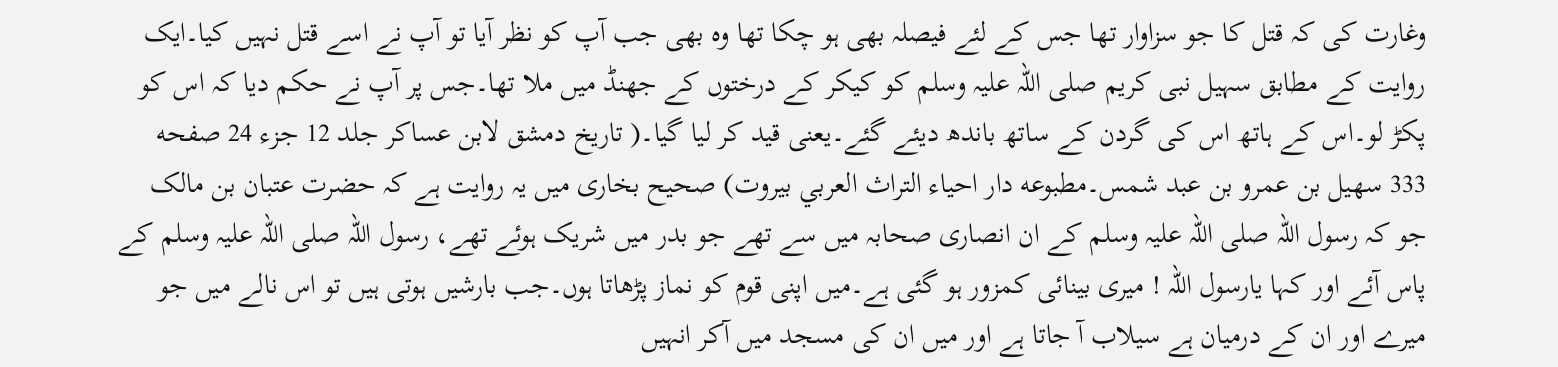وغارت کی کہ قتل کا جو سزاوار تھا جس کے لئے فیصلہ بھی ہو چکا تھا وہ بھی جب آپ کو نظر آیا تو آپ نے اسے قتل نہیں کیا۔ایک روایت کے مطابق سہیل نبی کریم صلی اللہ علیہ وسلم کو کیکر کے درختوں کے جھنڈ میں ملا تھا۔جس پر آپ نے حکم دیا کہ اس کو پکڑ لو۔اس کے ہاتھ اس کی گردن کے ساتھ باندھ دیئے گئے۔یعنی قید کر لیا گیا۔( تاريخ دمشق لابن عساكر جلد 12 جزء 24 صفحه 333 سهيل بن عمرو بن عبد شمس۔مطبوعه دار احیاء التراث العربي بيروت) صحیح بخاری میں یہ روایت ہے کہ حضرت عتبان بن مالک جو کہ رسول اللہ صلی اللہ علیہ وسلم کے ان انصاری صحابہ میں سے تھے جو بدر میں شریک ہوئے تھے، رسول اللہ صلی اللہ علیہ وسلم کے پاس آئے اور کہا یارسول اللہ ! میری بینائی کمزور ہو گئی ہے۔میں اپنی قوم کو نماز پڑھاتا ہوں۔جب بارشیں ہوتی ہیں تو اس نالے میں جو میرے اور ان کے درمیان ہے سیلاب آ جاتا ہے اور میں ان کی مسجد میں آکر انہیں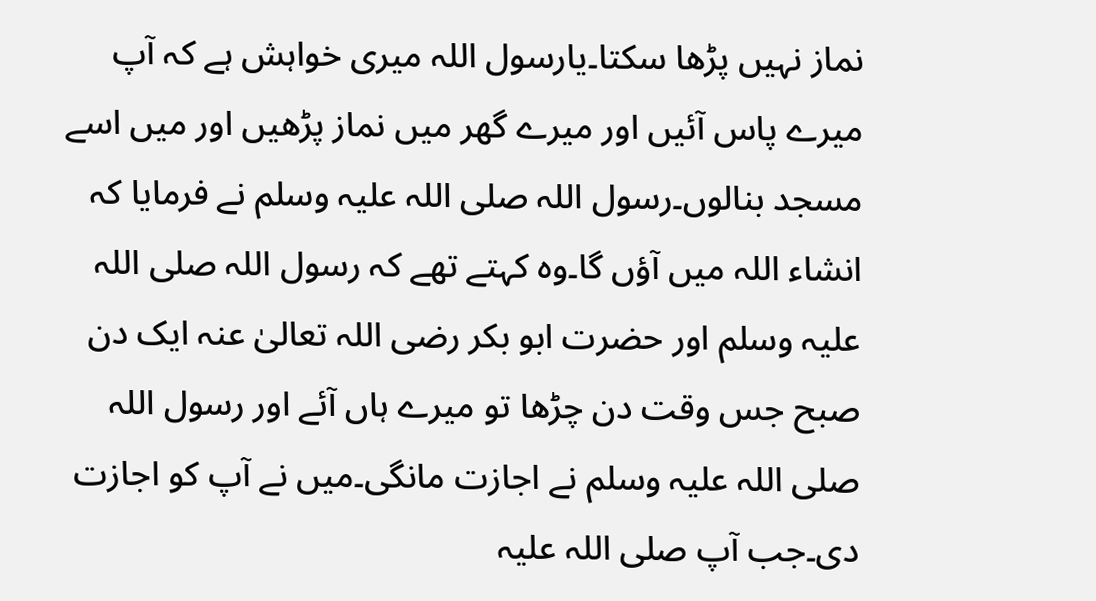نماز نہیں پڑھا سکتا۔یارسول اللہ میری خواہش ہے کہ آپ میرے پاس آئیں اور میرے گھر میں نماز پڑھیں اور میں اسے مسجد بنالوں۔رسول اللہ صلی اللہ علیہ وسلم نے فرمایا کہ انشاء اللہ میں آؤں گا۔وہ کہتے تھے کہ رسول اللہ صلی اللہ علیہ وسلم اور حضرت ابو بکر رضی اللہ تعالیٰ عنہ ایک دن صبح جس وقت دن چڑھا تو میرے ہاں آئے اور رسول اللہ صلی اللہ علیہ وسلم نے اجازت مانگی۔میں نے آپ کو اجازت دی۔جب آپ صلی اللہ علیہ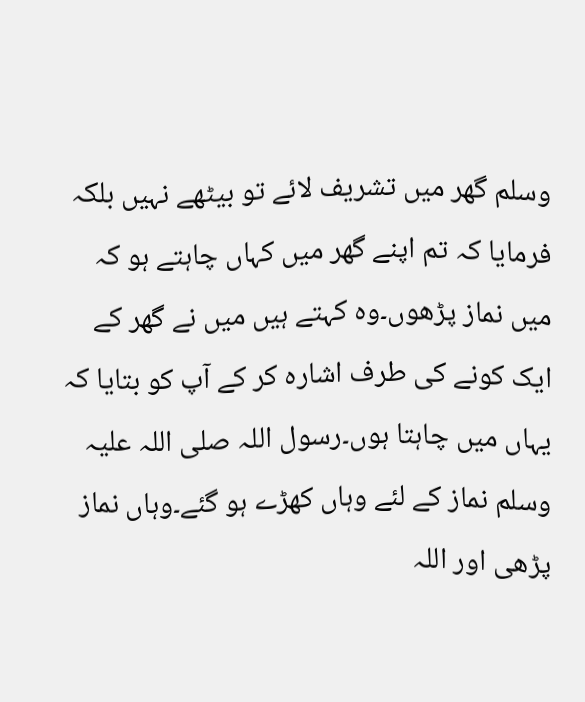وسلم گھر میں تشریف لائے تو بیٹھے نہیں بلکہ فرمایا کہ تم اپنے گھر میں کہاں چاہتے ہو کہ میں نماز پڑھوں۔وہ کہتے ہیں میں نے گھر کے ایک کونے کی طرف اشارہ کر کے آپ کو بتایا کہ یہاں میں چاہتا ہوں۔رسول اللہ صلی اللہ علیہ وسلم نماز کے لئے وہاں کھڑے ہو گئے۔وہاں نماز پڑھی اور اللہ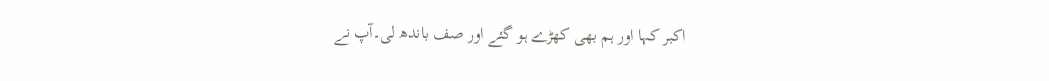اکبر کہا اور ہم بھی کھڑے ہو گئے اور صف باندھ لی۔آپ نے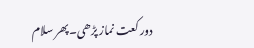دور کعت نماز پڑھی۔پھر سلام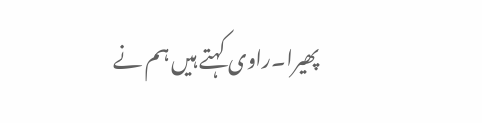پھیرا۔راوی کہتے ہیں ہم نے